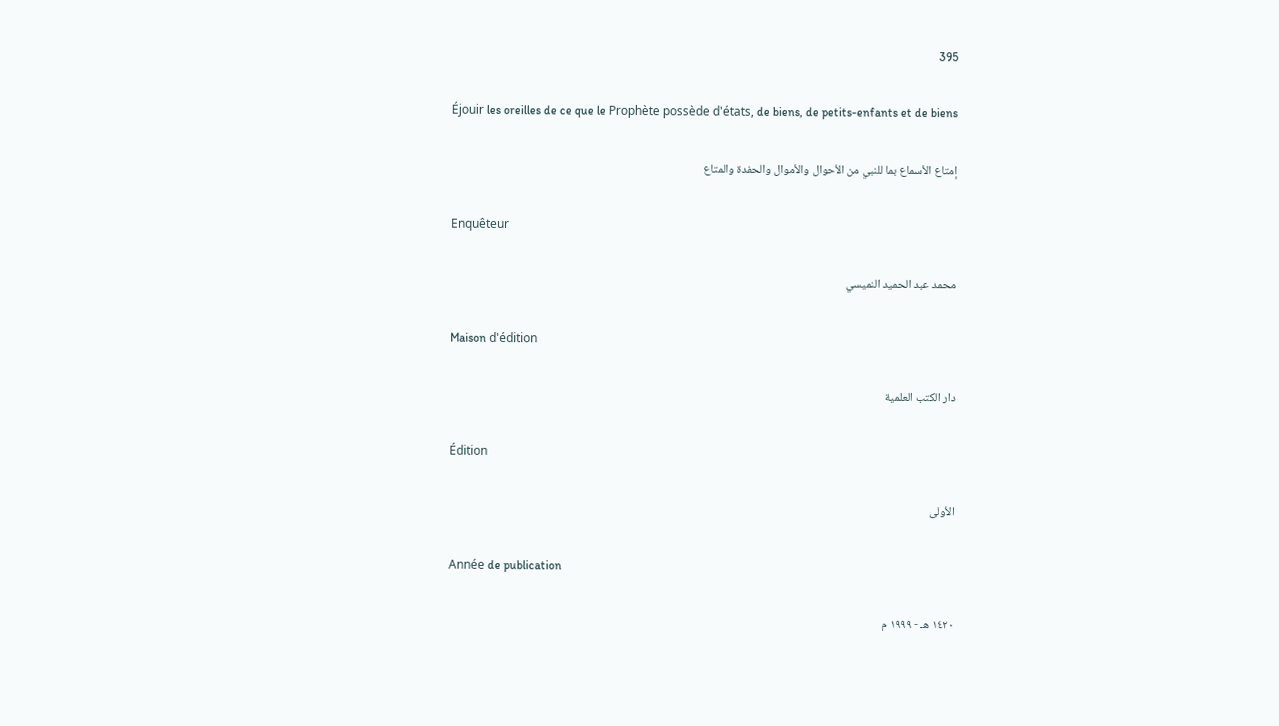395

Éjouir les oreilles de ce que le Prophète possède d'états, de biens, de petits-enfants et de biens

إمتاع الأسماع بما للنبي من الأحوال والأموال والحفدة والمتاع

Enquêteur

محمد عبد الحميد النميسي

Maison d'édition

دار الكتب العلمية

Édition

الأولى

Année de publication

١٤٢٠ هـ - ١٩٩٩ م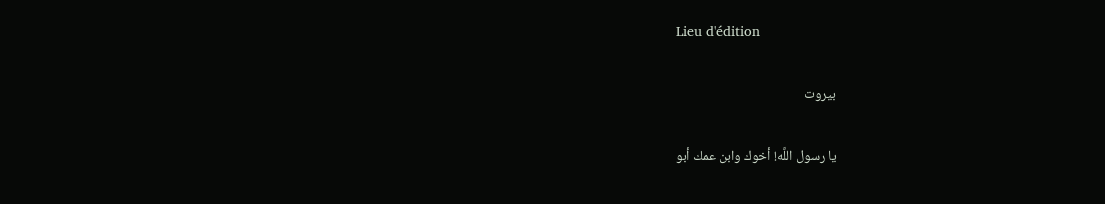Lieu d'édition

بيروت

يا رسول اللَّه! أخوك وابن عمك أبو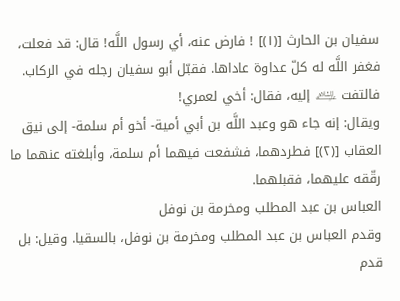سفيان بن الحارث [(١)] ! فارض عنه، أي رسول اللَّه! قال: قد فعلت، فغفر اللَّه له كلّ عداوة عاداها. فقبّل أبو سفيان رجله في الركاب. فالتفت ﵇ إليه، فقال: أخي لعمري!
ويقال: إنه جاء هو وعبد اللَّه بن أبي أمية- أخو أم سلمة- إلى نيق العقاب [(٢)] فطردهما، فشفعت فيهما أم سلمة، وأبلغته عنهما ما رقّقه عليهما، فقبلهما.
العباس بن عبد المطلب ومخرمة بن نوفل
وقدم العباس بن عبد المطلب ومخرمة بن نوفل، بالسقيا. وقيل: بل قدم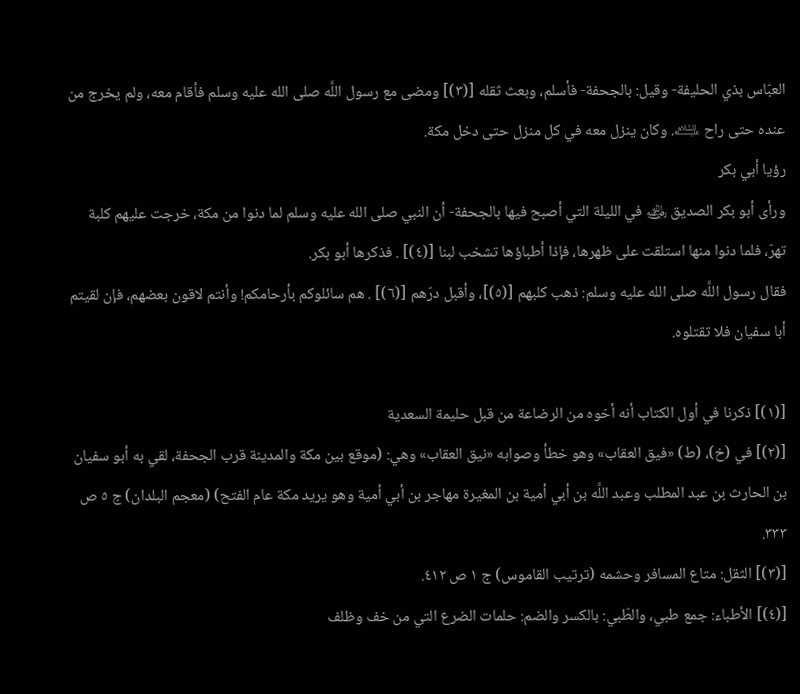العبّاس بذي الحليفة- وقيل: بالجحفة- فأسلم، وبعث ثقله [(٣)] ومضى مع رسول اللَّه صلى الله عليه وسلم فأقام معه، ولم يخرج من عنده حتى راح ﵇. وكان ينزل معه في كل منزل حتى دخل مكة.
رؤيا أبي بكر
ورأى أبو بكر الصديق ﵁ في الليلة التي أصبح فيها بالجحفة- أن النبي صلى الله عليه وسلم لما دنوا من مكة، خرجت عليهم كلبة تهرّ، فلما دنوا منها استلقت على ظهرها، فإذا أطباؤها تشخب لبنا [(٤)] . فذكرها أبو بكر.
فقال رسول اللَّه صلى الله عليه وسلم: ذهب كلبهم [(٥)]، وأقبل درّهم [(٦)] . هم سائلوكم بأرحامكم! وأنتم لاقون بعضهم، فإن لقيتم أبا سفيان فلا تقتلوه.

[(١)] ذكرنا في أول الكتاب أنه أخوه من الرضاعة من قبل حليمة السعدية
[(٢)] في (خ)، (ط) «فيق العقاب» وهو خطأ وصوابه «نيق العقاب» وهي: (موقع بين مكة والمدينة قرب الجحفة، لقي به أبو سفيان بن الحارث بن عبد المطلب وعبد اللَّه بن أبي أمية بن المغيرة مهاجر بن أبي أمية وهو يريد مكة عام الفتح) (معجم البلدان) ج ٥ ص ٣٣٣.
[(٣)] الثقل: متاع المسافر وحشمه (ترتيب القاموس) ج ١ ص ٤١٢.
[(٤)] الأطباء: جمع طبي، والطّبي: بالكسر والضم: حلمات الضرع التي من خف وظلف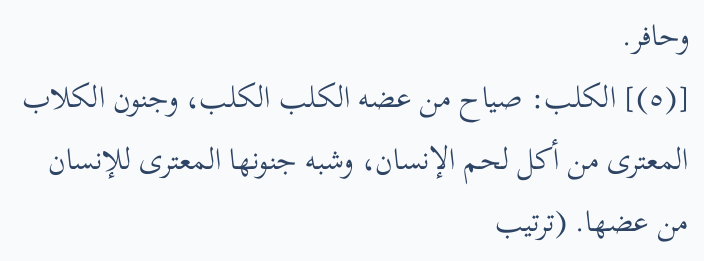وحافر.
[(٥)] الكلب: صياح من عضه الكلب الكلب، وجنون الكلاب المعترى من أكل لحم الإنسان، وشبه جنونها المعترى للإنسان من عضها. (ترتيب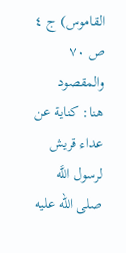القاموس) ج ٤ ص ٧٠ والمقصود هنا: كناية عن عداء قريش لرسول اللَّه صلى الله عليه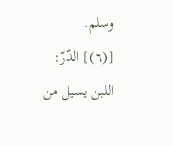وسلم.
[(٦)] الدّرّ: اللبن يسيل من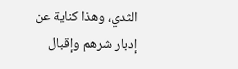الثدي، وهذا كناية عن إدبار شرهم وإقبال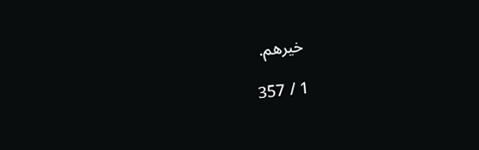خيرهم.

1 / 357